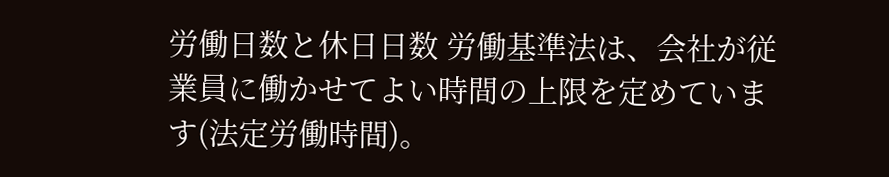労働日数と休日日数 労働基準法は、会社が従業員に働かせてよい時間の上限を定めています(法定労働時間)。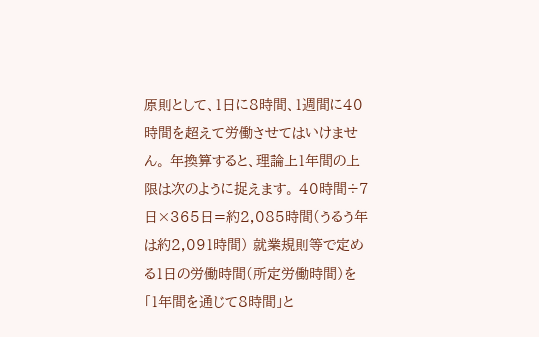原則として、1日に8時間、1週間に40時間を超えて労働させてはいけません。 年換算すると、理論上1年間の上限は次のように捉えます。 40時間÷7日×365日=約2,085時間(うるう年は約2,091時間) 就業規則等で定める1日の労働時間(所定労働時間)を「1年間を通じて8時間」と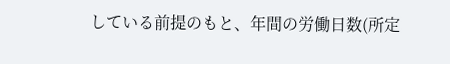している前提のもと、年間の労働日数(所定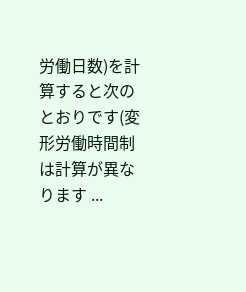労働日数)を計算すると次のとおりです(変形労働時間制は計算が異なります ...